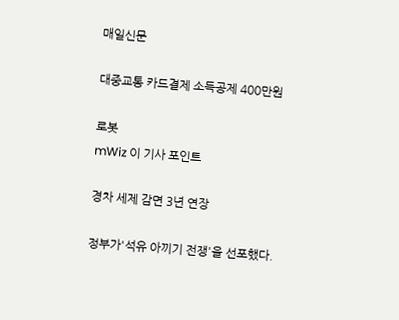매일신문

대중교통 카드결제 소득공제 400만원

로봇
mWiz 이 기사 포인트

경차 세제 감면 3년 연장

정부가'석유 아끼기 전쟁'을 선포했다.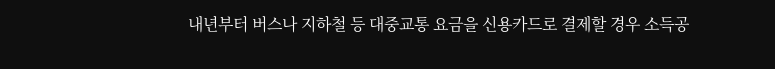내년부터 버스나 지하철 등 대중교통 요금을 신용카드로 결제할 경우 소득공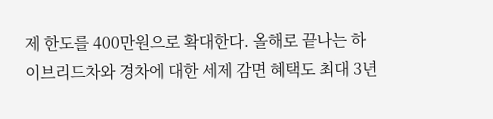제 한도를 400만원으로 확대한다. 올해로 끝나는 하이브리드차와 경차에 대한 세제 감면 혜택도 최대 3년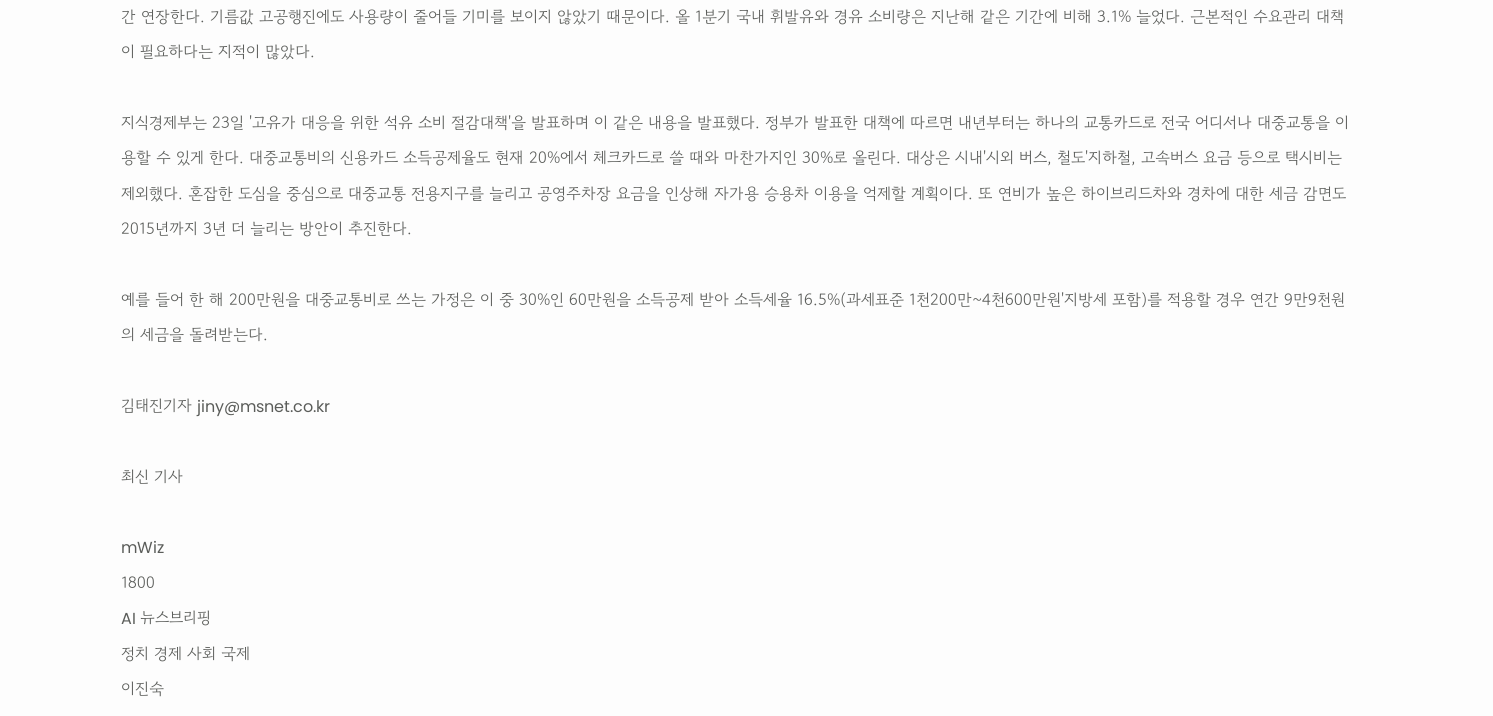간 연장한다. 기름값 고공행진에도 사용량이 줄어들 기미를 보이지 않았기 때문이다. 올 1분기 국내 휘발유와 경유 소비량은 지난해 같은 기간에 비해 3.1% 늘었다. 근본적인 수요관리 대책이 필요하다는 지적이 많았다.

지식경제부는 23일 '고유가 대응을 위한 석유 소비 절감대책'을 발표하며 이 같은 내용을 발표했다. 정부가 발표한 대책에 따르면 내년부터는 하나의 교통카드로 전국 어디서나 대중교통을 이용할 수 있게 한다. 대중교통비의 신용카드 소득공제율도 현재 20%에서 체크카드로 쓸 때와 마찬가지인 30%로 올린다. 대상은 시내'시외 버스, 철도'지하철, 고속버스 요금 등으로 택시비는 제외했다. 혼잡한 도심을 중심으로 대중교통 전용지구를 늘리고 공영주차장 요금을 인상해 자가용 승용차 이용을 억제할 계획이다. 또 연비가 높은 하이브리드차와 경차에 대한 세금 감면도 2015년까지 3년 더 늘리는 방안이 추진한다.

예를 들어 한 해 200만원을 대중교통비로 쓰는 가정은 이 중 30%인 60만원을 소득공제 받아 소득세율 16.5%(과세표준 1천200만~4천600만원'지방세 포함)를 적용할 경우 연간 9만9천원의 세금을 돌려받는다.

김태진기자 jiny@msnet.co.kr

최신 기사

mWiz
1800
AI 뉴스브리핑
정치 경제 사회 국제
이진숙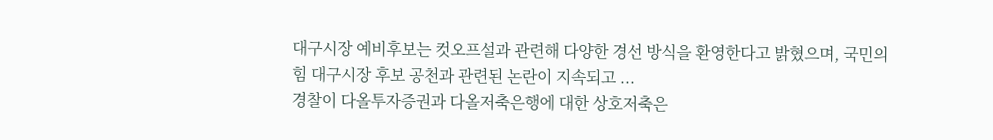대구시장 예비후보는 컷오프설과 관련해 다양한 경선 방식을 환영한다고 밝혔으며, 국민의힘 대구시장 후보 공천과 관련된 논란이 지속되고 ...
경찰이 다올투자증권과 다올저축은행에 대한 상호저축은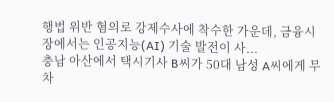행법 위반 혐의로 강제수사에 착수한 가운데, 금융시장에서는 인공지능(AI) 기술 발전이 사...
충남 아산에서 택시기사 B씨가 50대 남성 A씨에게 무차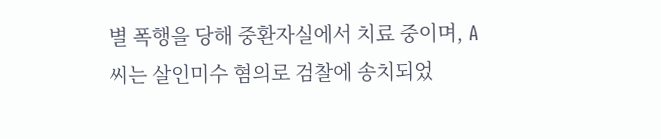별 폭행을 당해 중환자실에서 치료 중이며, A씨는 살인미수 혐의로 검찰에 송치되었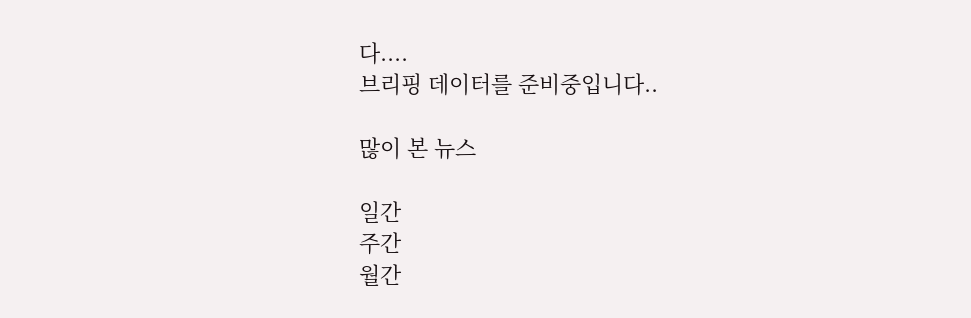다....
브리핑 데이터를 준비중입니다..

많이 본 뉴스

일간
주간
월간